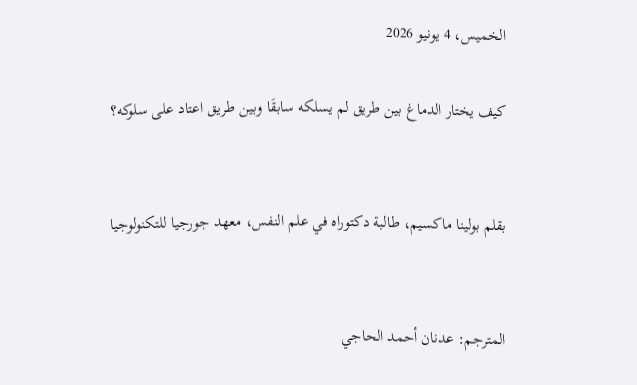الخميس، 4 يونيو 2026

كيف يختار الدماغ بين طريق لم يسلكه سابقَا وبين طريق اعتاد على سلوكه؟


بقلم بولينا ماكسيم، طالبة دكتوراه في علم النفس، معهد جورجيا للتكنولوجيا


المترجم: عدنان أحمد الحاجي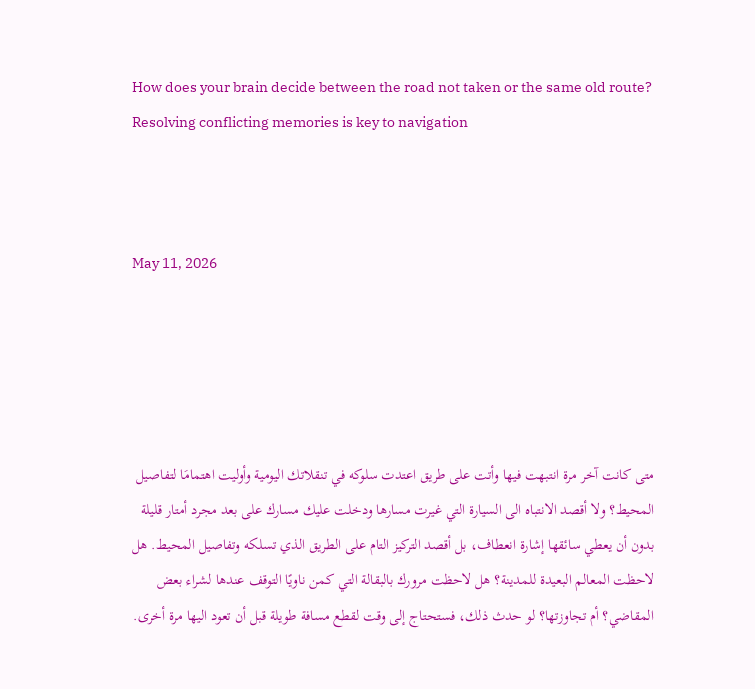How does your brain decide between the road not taken or the same old route? Resolving conflicting memories is key to navigation



May 11, 2026





متى كانت آخر مرة انتبهت فيها وأتت على طريق اعتدت سلوكه في تنقلاتك اليومية وأوليت اهتمامَا لتفاصيل المحيط؟ ولا أقصد الانتباه الى السيارة التي غيرت مسارها ودخلت عليك مسارك على بعد مجرد أمتار قليلة بدون أن يعطي سائقها إشارة انعطاف، بل أقصد التركيز التام على الطريق الذي تسلكه وتفاصيل المحيط. هل لاحظت المعالم البعيدة للمدينة؟ هل لاحظت مرورك بالبقالة التي كمن ناويًا التوقف عندها لشراء بعض المقاضي؟ أم تجاوزتها؟ لو حدث ذلك، فستحتاج إلى وقت لقطع مسافة طويلة قبل أن تعود اليها مرة أخرى.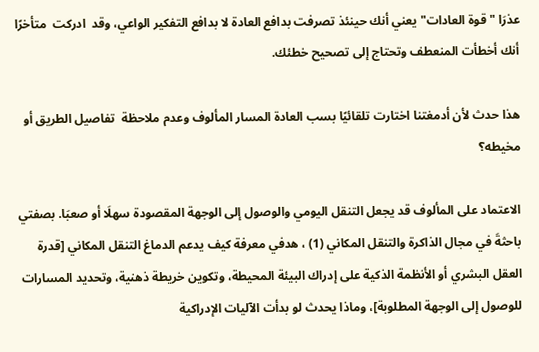عذرَا "قوة العادات" يعني أنك حينئذ تصرفت بدافع العادة لا بدافع التفكير الواعي، وقد  ادركت  متأخرًا أنك أخطأت المنعطف وتحتاج إلى تصحيح خطئك.

هذا حدث لأن أدمغتنا اختارت تلقائيًا بسب العادة المسار المألوف وعدم ملاحظة  تفاصيل الطريق أو مخيطه؟

الاعتماد على المألوف قد يجعل التنقل اليومي والوصول إلى الوجهة المقصودة سهلَا أو صعبَا. بصفتي باحثةَ في مجال الذاكرة والتنقل المكاني (1) ، هدفي معرفة كيف يدعم الدماغ التنقل المكاني [قدرة العقل البشري أو الأنظمة الذكية على إدراك البيئة المحيطة، وتكوين خريطة ذهنية، وتحديد المسارات للوصول إلى الوجهة المطلوبة]، وماذا يحدث لو بدأت الآليات الإدراكية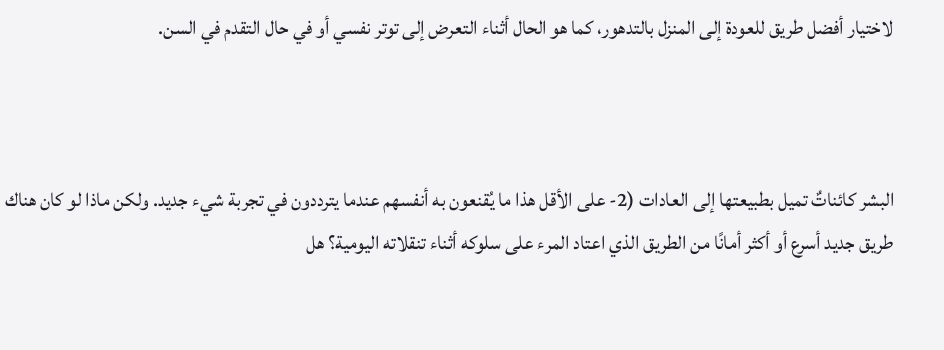لاختيار أفضل طريق للعودة إلى المنزل بالتدهور، كما هو الحال أثناء التعرض إلى توتر نفسي أو في حال التقدم في السن.



البشر كائناتٌ تميل بطبيعتها إلى العادات (2- على الأقل هذا ما يُقنعون به أنفسهم عندما يترددون في تجربة شيء جديد. ولكن ماذا لو كان هناك طريق جديد أسرع أو أكثر أمانًا من الطريق الذي اعتاد المرء على سلوكه أثناء تنقلاته اليومية؟ هل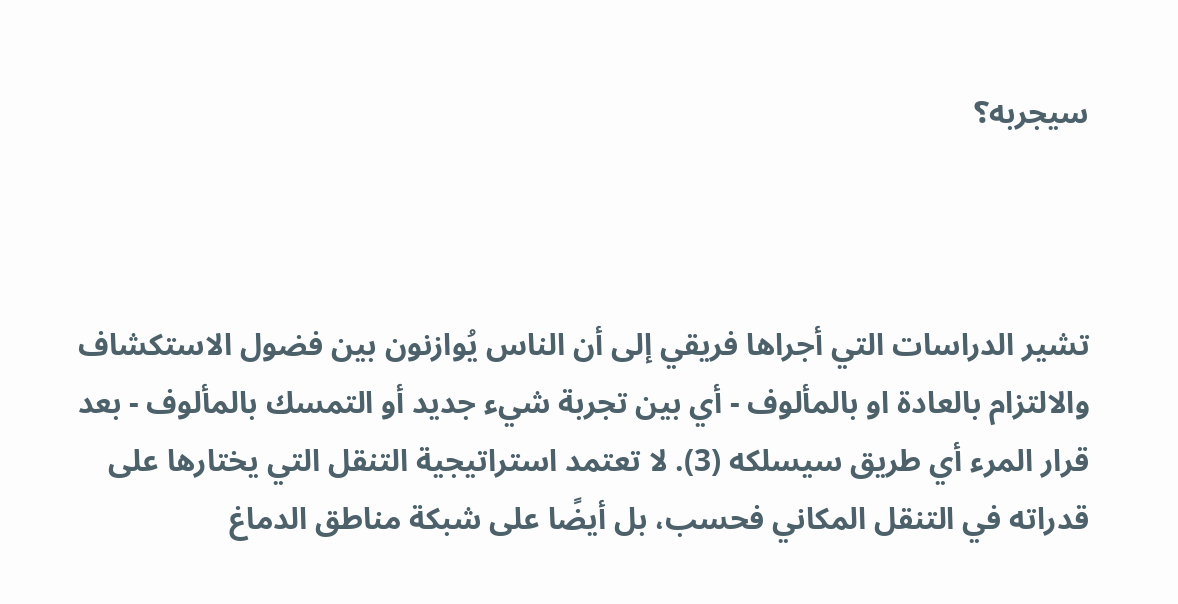سيجربه؟



تشير الدراسات التي أجراها فريقي إلى أن الناس يُوازنون بين فضول الاستكشاف والالتزام بالعادة او بالمألوف - أي بين تجربة شيء جديد أو التمسك بالمألوف - بعد قرار المرء أي طريق سيسلكه (3). لا تعتمد استراتيجية التنقل التي يختارها على قدراته في التنقل المكاني فحسب، بل أيضًا على شبكة مناطق الدماغ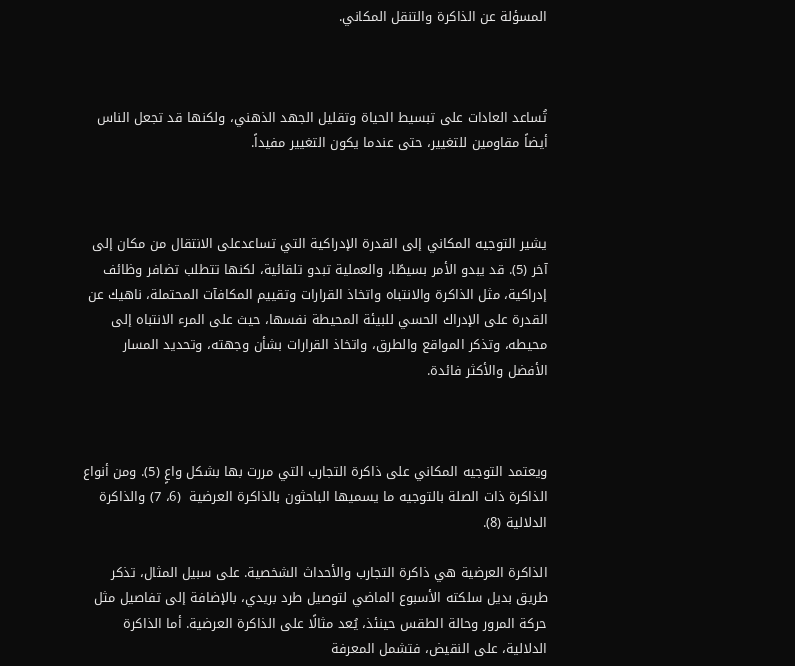المسؤلة عن الذاكرة والتنقل المكاني.



تُساعد العادات على تبسيط الحياة وتقليل الجهد الذهني، ولكنها قد تجعل الناس أيضاً مقاومين للتغيير، حتى عندما يكون التغيير مفيداً.



يشير التوجيه المكاني إلى القدرة الإدراكية التي تساعدعلى الانتقال من مكان إلى آخر (5). قد يبدو الأمر بسيطًا، والعملية تبدو تلقائية، لكنها تتطلب تضافر وظائف إدراكية، مثل الذاكرة والانتباه واتخاذ القرارات وتقييم المكافآت المحتملة، ناهيك عن القدرة على الإدراك الحسي للبيئة المحيطة نفسها، حيث على المرء الانتباه إلى محيطه، وتذكر المواقع والطرق، واتخاذ القرارات بشأن وجهته، وتحديد المسار الأفضل والأكثر فائدة.



ويعتمد التوجيه المكاني على ذاكرة التجارب التي مررت بها بشكل واعٍ (5). ومن أنواع الذاكرة ذات الصلة بالتوجيه ما يسميها الباحثون بالذاكرة العرضية  (6، 7) والذاكرة الدلالية (8).

الذاكرة العرضية هي ذاكرة التجارب والأحداث الشخصية. على سبيل المثال، تذكر طريق بديل سلكته الأسبوع الماضي لتوصيل طرد بريدي، بالإضافة إلى تفاصيل مثل حركة المرور وحالة الطقس حينئذ، يُعد مثالًا على الذاكرة العرضية. أما الذاكرة الدلالية، على النقيض، فتشمل المعرفة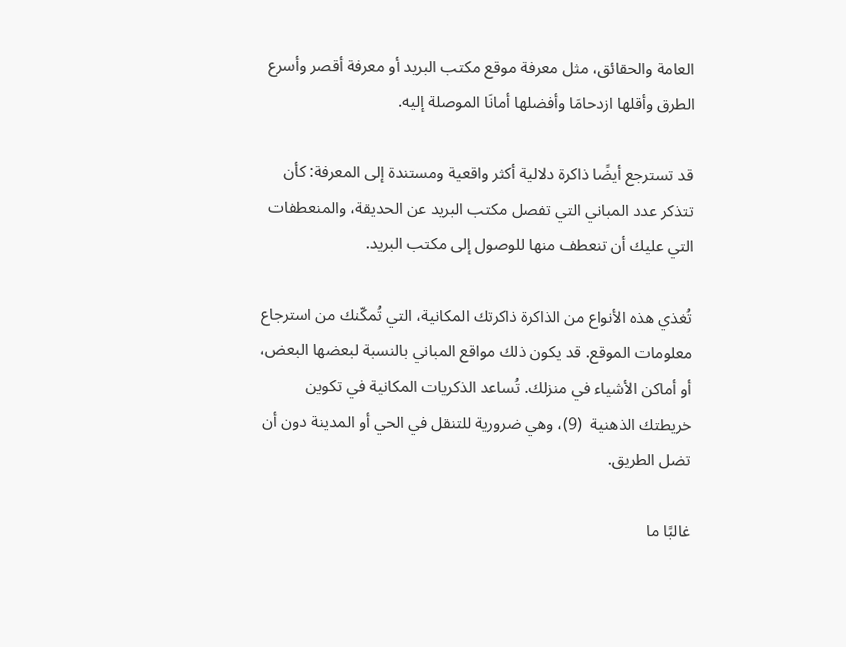العامة والحقائق، مثل معرفة موقع مكتب البريد أو معرفة أقصر وأسرع الطرق وأقلها ازدحامَا وأفضلها أمانَا الموصلة إليه.

قد تسترجع أيضًا ذاكرة دلالية أكثر واقعية ومستندة إلى المعرفة: كأن تتذكر عدد المباني التي تفصل مكتب البريد عن الحديقة، والمنعطفات التي عليك أن تنعطف منها للوصول إلى مكتب البريد.

تُغذي هذه الأنواع من الذاكرة ذاكرتك المكانية، التي تُمكّنك من استرجاع معلومات الموقع. قد يكون ذلك مواقع المباني بالنسبة لبعضها البعض، أو أماكن الأشياء في منزلك. تُساعد الذكريات المكانية في تكوين خريطتك الذهنية  (9)، وهي ضرورية للتنقل في الحي أو المدينة دون أن تضل الطريق.

غالبًا ما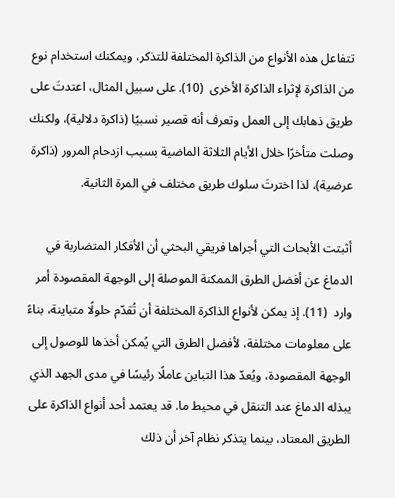تتفاعل هذه الأنواع من الذاكرة المختلفة للتذكر، ويمكنك استخدام نوع من الذاكرة لإثراء الذاكرة الأخرى  (10). على سبيل المثال، اعتدتَ على طريق ذهابك إلى العمل وتعرف أنه قصير نسبيًا (ذاكرة دلالية)، ولكنك وصلت متأخرًا خلال الأيام الثلاثة الماضية بسبب ازدحام المرور (ذاكرة عرضية)، لذا اخترتَ سلوك طريق مختلف في المرة الثانية.

أثبتت الأبحاث التي أجراها فريقي البحثي أن الأفكار المتضاربة في الدماغ عن أفضل الطرق الممكنة الموصلة إلى الوجهة المقصودة أمر وارد  (11). إذ يمكن لأنواع الذاكرة المختلفة أن تُقدّم حلولًا متباينة، بناءً على معلومات مختلفة، لأفضل الطرق التي يُمكن أخذها للوصول إلى الوجهة المقصودة، ويُعدّ هذا التباين عاملًا رئيسًا في مدى الجهد الذي يبذله الدماغ عند التنقل في محيط ما. قد يعتمد أحد أنواع الذاكرة على الطريق المعتاد، بينما يتذكر نظام آخر أن ذلك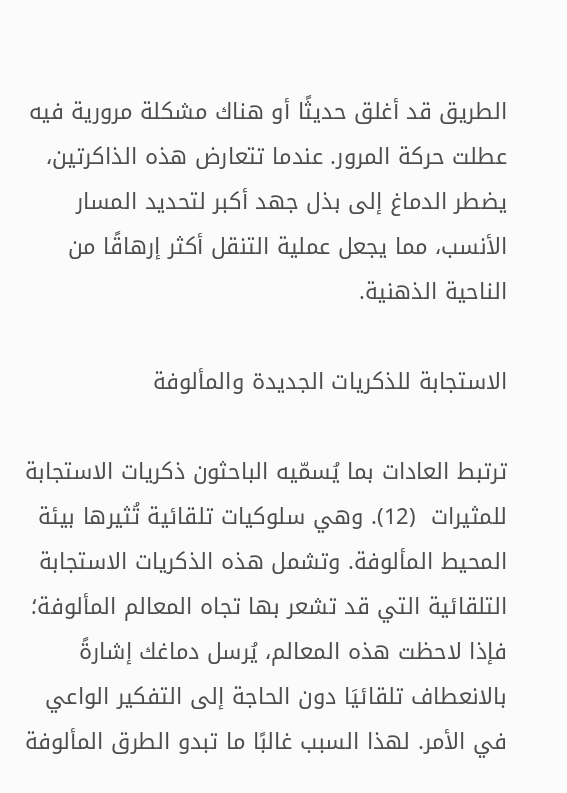الطريق قد أغلق حديثًا أو هناك مشكلة مرورية فيه عطلت حركة المرور. عندما تتعارض هذه الذاكرتين، يضطر الدماغ إلى بذل جهد أكبر لتحديد المسار الأنسب، مما يجعل عملية التنقل أكثر إرهاقًا من الناحية الذهنية.

الاستجابة للذكريات الجديدة والمألوفة

ترتبط العادات بما يُسمّيه الباحثون ذكريات الاستجابة للمثيرات  (12). وهي سلوكيات تلقائية تُثيرها بيئة المحيط المألوفة. وتشمل هذه الذكريات الاستجابة التلقائية التي قد تشعر بها تجاه المعالم المألوفة؛ فإذا لاحظت هذه المعالم، يُرسل دماغك إشارةً بالانعطاف تلقائيَا دون الحاجة إلى التفكير الواعي في الأمر. لهذا السبب غالبًا ما تبدو الطرق المألوفة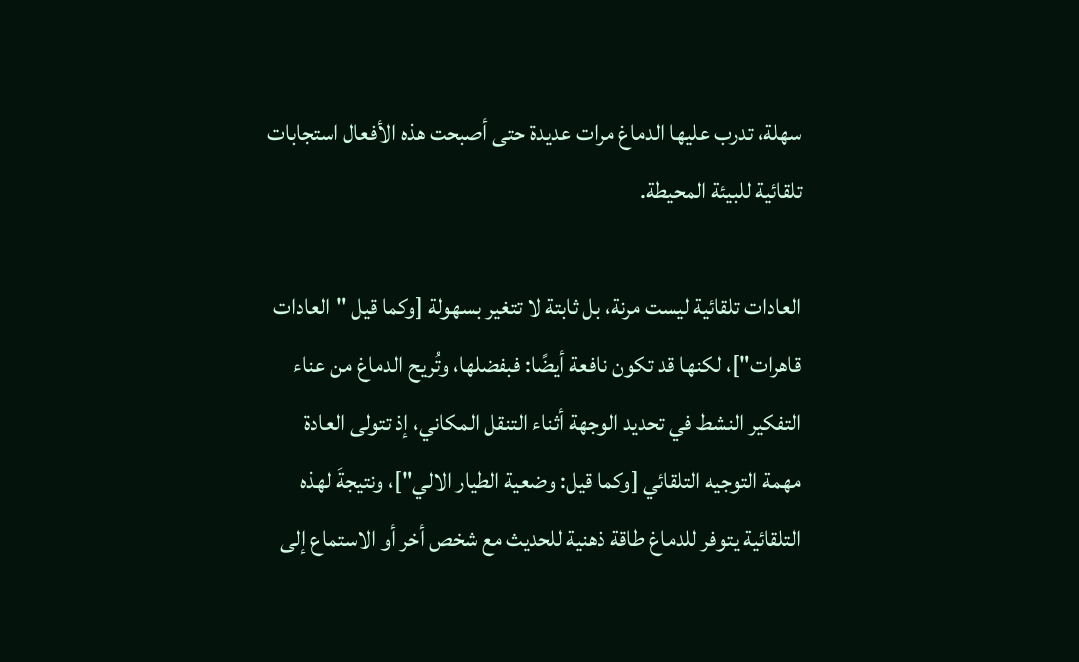سهلة، تدرب عليها الدماغ مرات عديدة حتى أصبحت هذه الأفعال استجابات تلقائية للبيئة المحيطة.

العادات تلقائية ليست مرنة، بل ثابتة لا تتغير بسهولة [وكما قيل "العادات قاهرات"]، لكنها قد تكون نافعة أيضًا: فبفضلها، وتُريح الدماغ من عناء التفكير النشط في تحديد الوجهة أثناء التنقل المكاني، إذ تتولى العادة مهمة التوجيه التلقائي [وكما قيل: وضعية الطيار الالي"]، ونتيجةَ لهذه التلقائية يتوفر للدماغ طاقة ذهنية للحديث مع شخص أخر أو الاستماع إلى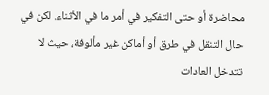محاضرة أو حتى التفكير في أمر ما في الأثناء. لكن في حال التنقل في طرق أو أماكن غير مألوفة، حيث لا تتدخل العادات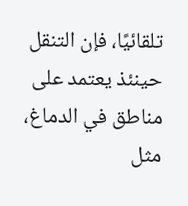تلقائيًا، فإن التنقل حينئذ يعتمد على مناطق في الدماغ، مثل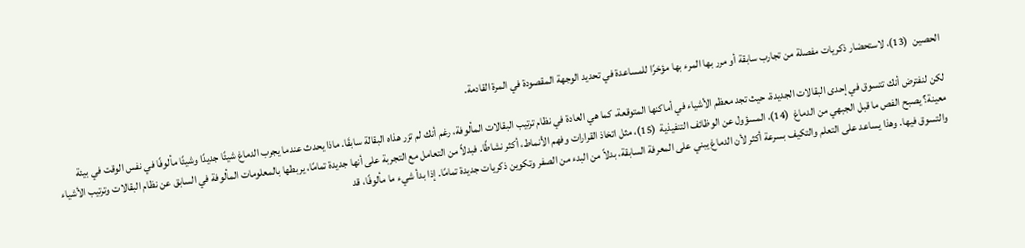الحصين  (13)، لاستحضار ذكريات مفصلة من تجارب سابقة أو مرر بها المرء بها مؤخرًا للمساعدة في تحديد الوجهة المقصودة في المرة القادمة.

لكن لنفترض أنك تتسوق في إحدى البقالات الجديدة، حيث تجد معظم الأشياء في أماكنها المتوقعة، كما هي العادة في نظام ترتيب البقالات المألوفة، رغم أنك لم تزر هذاه البقالة سابقَا. ماذا يحدث عندما يجرب الدماغ شيئًا جديدًا وشيئًا مألوفًا في نفس الوقت في بيئة معينة؟ يصبح الفص ما قبل الجبهي من الدماغ  (14)، المسؤول عن الوظائف التنفيذية  (15)، مثل اتخاذ القرارات وفهم الأنماط، أكثر نشاطًا. فبدلاً من التعامل مع التجربة على أنها جديدة تمامًا، يربطها بالمعلومات المألوفة في السابق عن نظام البقالات وترتيب الأشياء والتسوق فيها. وهذا يساعد على التعلم والتكيف بسرعة أكثر لأن الدماغ يبني على المعرفة السابقة، بدلاً من البدء من الصفر وتكوين ذكريات جديدة تمامًا. إذا بدأ شيء ما مألوفًا، قد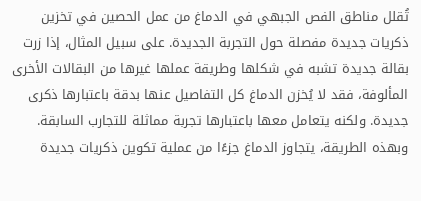تُقلل مناطق الفص الجبهي في الدماغ من عمل الحصين في تخزين ذكريات جديدة مفصلة حول التجربة الجديدة. على سبيل المثال، إذا زرت بقالة جديدة تشبه في شكلها وطريقة عملها غيرها من البقالات الأخرى المألوفة، فقد لا يُخزن الدماغ كل التفاصيل عنها بدقة باعتبارها ذكرى جديدة. ولكنه يتعامل معها باعتبارها تجربة مماثلة للتجارب السابقة. وبهذه الطريقة، يتجاوز الدماغ جزءًا من عملية تكوين ذكريات جديدة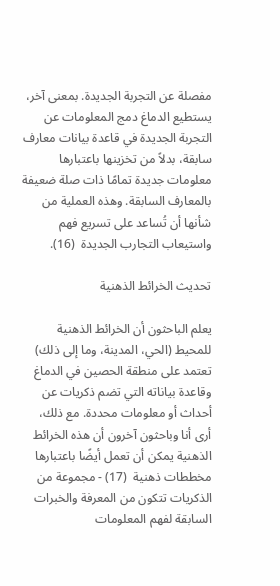مفصلة عن التجربة الجديدة. بمعنى آخر، يستطيع الدماغ دمج المعلومات عن التجربة الجديدة في قاعدة بيانات معارف سابقة، بدلاً من تخزينها باعتبارها معلومات جديدة تمامًا ذات صلة ضعيفة بالمعارف السابقة. وهذه العملية من شأنها أن تُساعد على تسريع فهم واستيعاب التجارب الجديدة  (16).

تحديث الخرائط الذهنية

يعلم الباحثون أن الخرائط الذهنية للمحيط (الحي، المدينة، وما إلى ذلك) تعتمد على منطقة الحصين في الدماغ وقاعدة بياناته التي تضم ذكريات عن أحداث أو معلومات محددة. مع ذلك، أرى أنا وباحثون آخرون أن هذه الخرائط الذهنية يمكن أن تعمل أيضًا باعتبارها مخططات ذهنية  (17) - مجموعة من الذكريات تتكون من المعرفة والخبرات السابقة لفهم المعلومات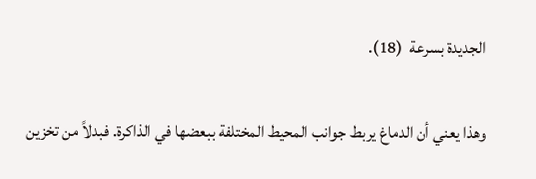الجديدة بسرعة  (18).

وهذا يعني أن الدماغ يربط جوانب المحيط المختلفة ببعضها في الذاكرة. فبدلاً من تخزين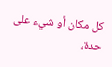كل مكان أو شيء على حدة،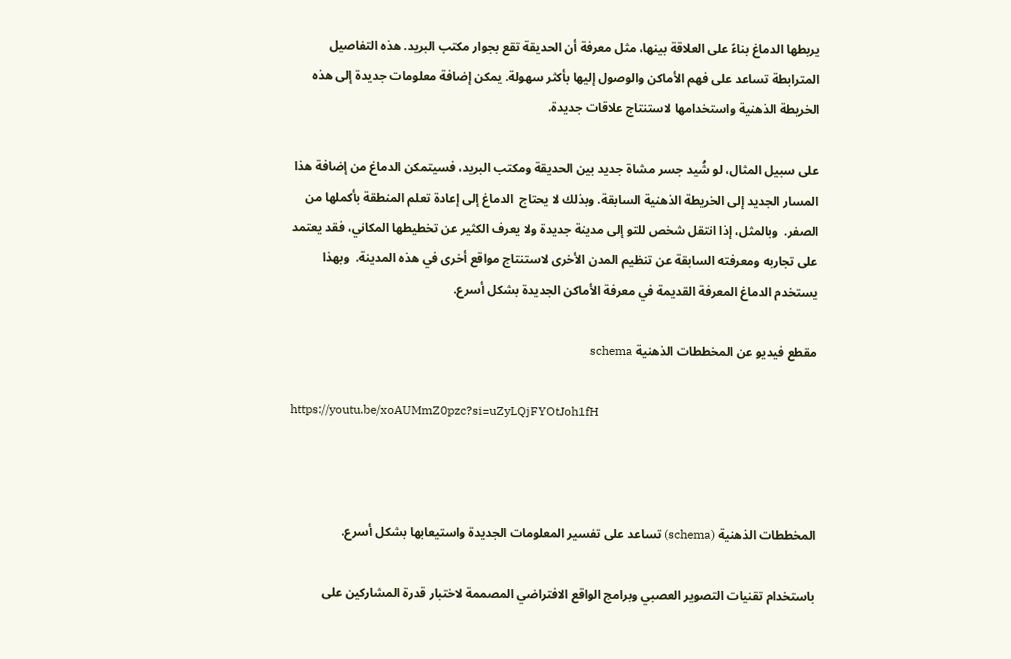يربطها الدماغ بناءً على العلاقة بينها، مثل معرفة أن الحديقة تقع بجوار مكتب البريد. هذه التفاصيل المترابطة تساعد على فهم الأماكن والوصول إليها بأكثر سهولة. يمكن إضافة معلومات جديدة إلى هذه الخريطة الذهنية واستخدامها لاستنتاج علاقات جديدة.

على سبيل المثال، لو شُيد جسر مشاة جديد بين الحديقة ومكتب البريد، فسيتمكن الدماغ من إضافة هذا المسار الجديد إلى الخريطة الذهنية السابقة. وبذلك لا يحتاج  الدماغ إلى إعادة تعلم المنطقة بأكملها من الصفر.  وبالمثل، إذا انتقل شخص للتو إلى مدينة جديدة ولا يعرف الكثير عن تخطيطها المكاني، فقد يعتمد على تجاربه ومعرفته السابقة عن تنظيم المدن الأخرى لاستنتاج مواقع أخرى في هذه المدينة.  وبهذا يستخدم الدماغ المعرفة القديمة في معرفة الأماكن الجديدة بشكل أسرع.

مقطع فيديو عن المخططات الذهنية schema

https://youtu.be/xoAUMmZ0pzc?si=uZyLQjFYOtJoh1fH



المخططات الذهنية (schema) تساعد على تفسير المعلومات الجديدة واستيعابها بشكل أسرع.

باستخدام تقنيات التصوير العصبي وبرامج الواقع الافتراضي المصممة لاختبار قدرة المشاركين على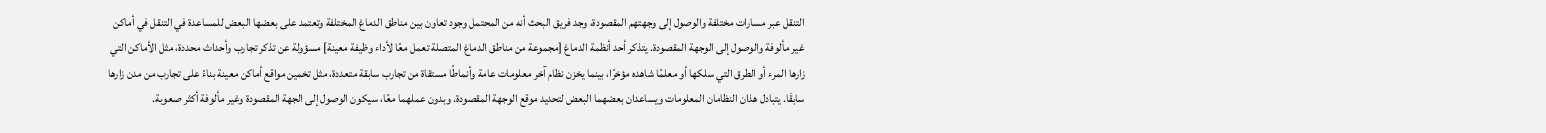التنقل عبر مسارات مختلفة والوصول إلى وجهتهم المقصودة، وجد فريق البحث أنه من المحتمل وجود تعاون بين مناطق الدماغ المختلفة وتعتمد على بعضها البعض للمساعدة في التنقل في أماكن غير مألوفة والوصول إلى الوجهة المقصودة. يتذكر أحد أنظمة الدماغ [مجموعة من مناطق الدماغ المتصلة تعمل معًا لأداء وظيفة معينة] مسؤولة عن تذكر تجارب وأحداث محددة، مثل الأماكن التي زارها المرء أو الطرق التي سلكها أو معلمًا شاهده مؤخرًا، بينما يخزن نظام آخر معلومات عامة وأنماطًا مستقاة من تجارب سابقة متعددة، مثل تخمين مواقع أماكن معينة بناءً على تجارب من مدن زارها سابقَا. يتبادل هذان النظامان المعلومات ويساعدان بعضهما البعض لتحديد موقع الوجهة المقصودة. وبدون عملهما معًا، سيكون الوصول إلى الجهة المقصودة وغير مألوفة أكثر صعوبة.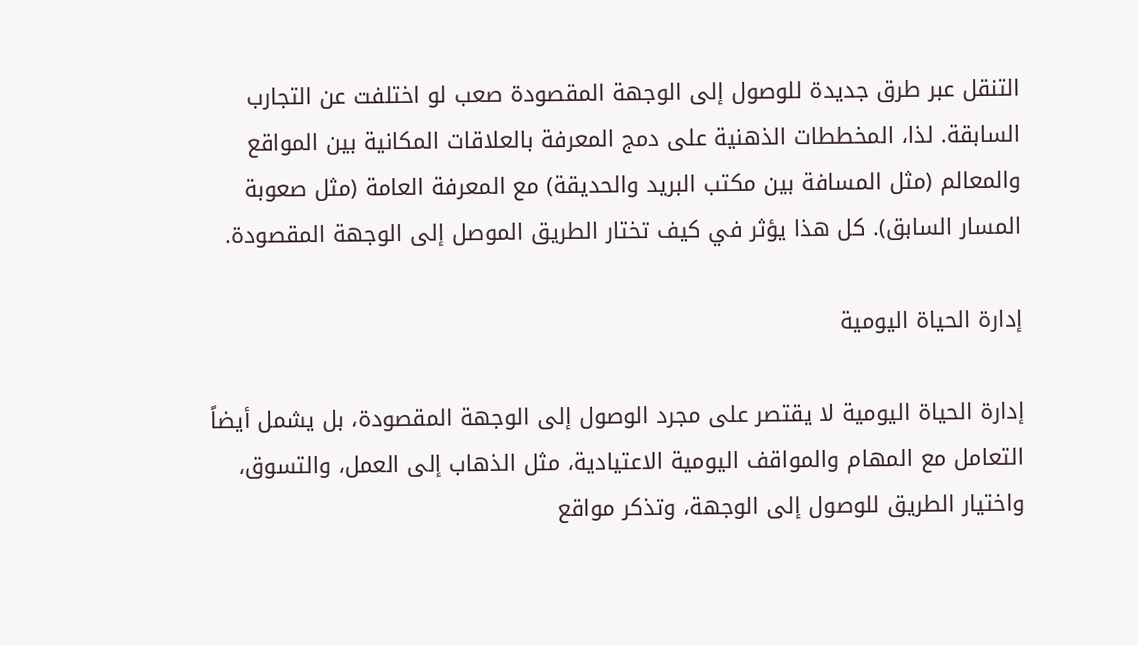التنقل عبر طرق جديدة للوصول إلى الوجهة المقصودة صعب لو اختلفت عن التجارب السابقة. لذا، المخططات الذهنية على دمج المعرفة بالعلاقات المكانية بين المواقع والمعالم (مثل المسافة بين مكتب البريد والحديقة) مع المعرفة العامة (مثل صعوبة المسار السابق). كل هذا يؤثر في كيف تختار الطريق الموصل إلى الوجهة المقصودة.

إدارة الحياة اليومية

إدارة الحياة اليومية لا يقتصر على مجرد الوصول إلى الوجهة المقصودة، بل يشمل أيضاً التعامل مع المهام والمواقف اليومية الاعتيادية، مثل الذهاب إلى العمل، والتسوق، واختيار الطريق للوصول إلى الوجهة، وتذكر مواقع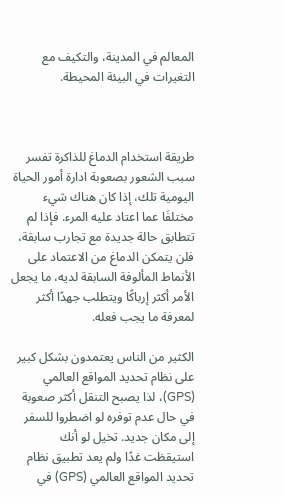المعالم في المدينة، والتكيف مع التغيرات في البيئة المحيطة.



طريقة استخدام الدماغ للذاكرة تفسر سبب الشعور بصعوبة ادارة أمور الحياة اليومية تلك، إذا كان هناك شيء مختلفَا عما اعتاد عليه المرء. فإذا لم تتطابق حالة جديدة مع تجارب سابقة، فلن يتمكن الدماغ من الاعتماد على الأنماط المألوفة السابقة لديه، ما يجعل الأمر أكثر إرباكًا ويتطلب جهدًا أكثر لمعرفة ما يجب فعله.

الكثير من الناس يعتمدون بشكل كبير على نظام تحديد المواقع العالمي (GPS)، لذا يصبح التنقل أكثر صعوبة في حال عدم توفره لو اضطروا للسفر إلى مكان جديد. تخيل لو أنك استيقظت غدًا ولم يعد تطبيق نظام تحديد المواقع العالمي (GPS) في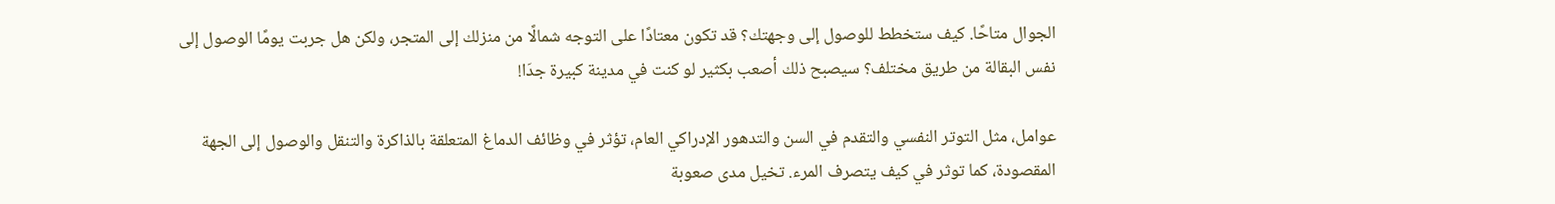الجوال متاحًا. كيف ستخطط للوصول إلى وجهتك؟ قد تكون معتادًا على التوجه شمالًا من منزلك إلى المتجر، ولكن هل جربت يومًا الوصول إلى نفس البقالة من طريق مختلف؟ سيصبح ذلك أصعب بكثير لو كنت في مدينة كبيرة جدَا!

عوامل، مثل التوتر النفسي والتقدم في السن والتدهور الإدراكي العام، تؤثر في وظائف الدماغ المتعلقة بالذاكرة والتنقل والوصول إلى الجهة المقصودة، كما توثر في كيف يتصرف المرء. تخيل مدى صعوبة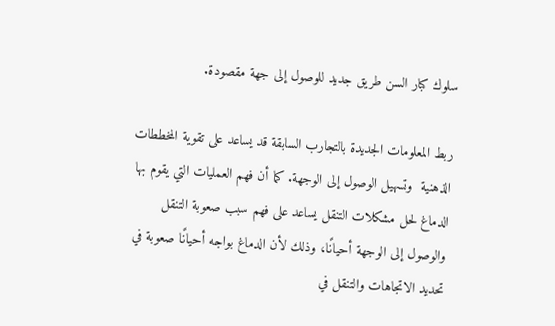سلوك كبار السن طريق جديد للوصول إلى جهة مقصودة.

ربط المعلومات الجديدة بالتجارب السابقة قد يساعد على تقوية المخططات الذهنية  وتسهيل الوصول إلى الوجهة. كما أن فهم العمليات التي يقوم بها الدماغ لحل مشكلات التنقل يساعد على فهم سبب صعوبة التنقل والوصول إلى الوجهة أحيانًا، وذلك لأن الدماغ بواجه أحيانًا صعوبة في تحديد الاتجاهات والتنقل في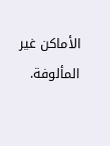الأماكن غير المألوفة.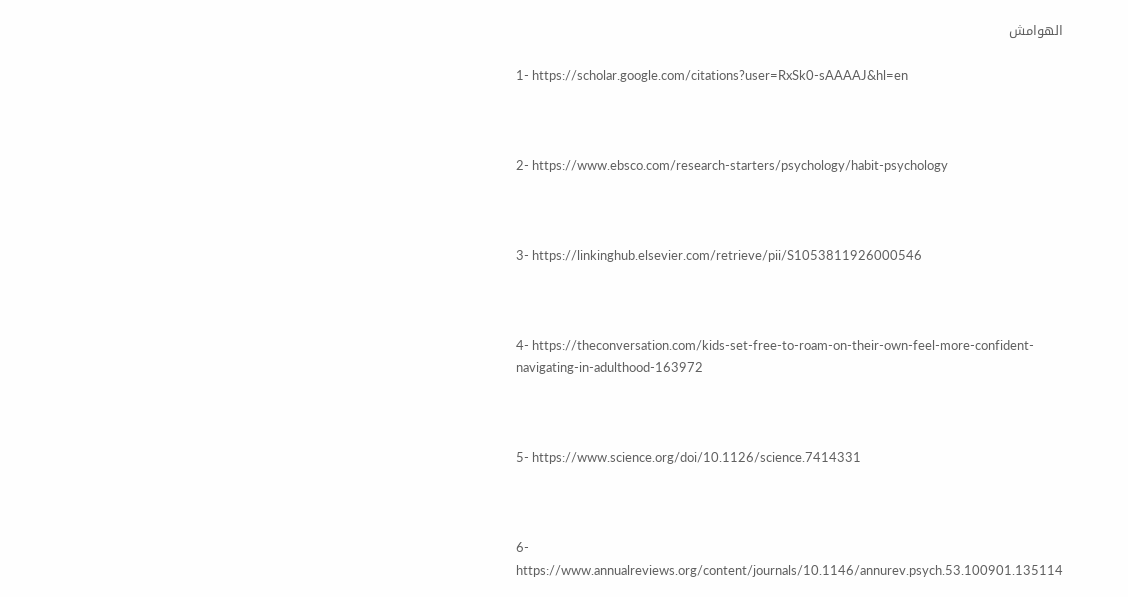الهوامش

1- https://scholar.google.com/citations?user=RxSk0-sAAAAJ&hl=en



2- https://www.ebsco.com/research-starters/psychology/habit-psychology



3- https://linkinghub.elsevier.com/retrieve/pii/S1053811926000546



4- https://theconversation.com/kids-set-free-to-roam-on-their-own-feel-more-confident-navigating-in-adulthood-163972



5- https://www.science.org/doi/10.1126/science.7414331



6- https://www.annualreviews.org/content/journals/10.1146/annurev.psych.53.100901.135114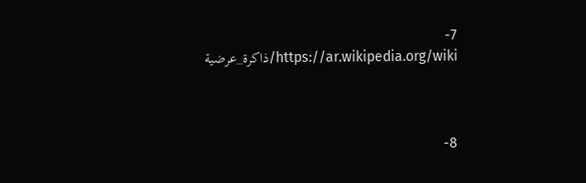7- https://ar.wikipedia.org/wiki/ذاكرة_عرضية



8-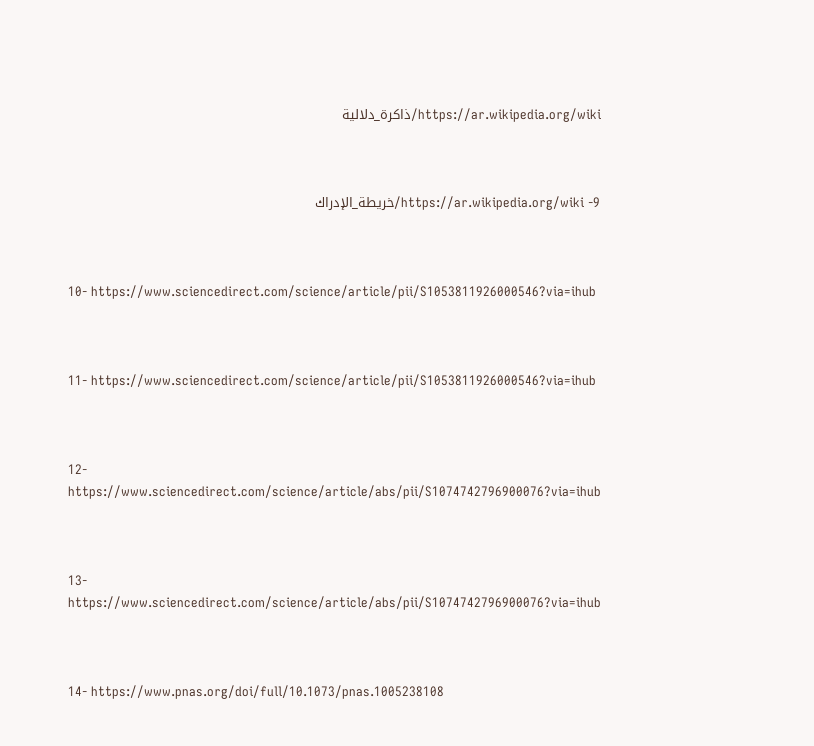https://ar.wikipedia.org/wiki/ذاكرة_دلالية



9- https://ar.wikipedia.org/wiki/خريطة_الإدراك



10- https://www.sciencedirect.com/science/article/pii/S1053811926000546?via=ihub



11- https://www.sciencedirect.com/science/article/pii/S1053811926000546?via=ihub



12- https://www.sciencedirect.com/science/article/abs/pii/S1074742796900076?via=ihub



13- https://www.sciencedirect.com/science/article/abs/pii/S1074742796900076?via=ihub



14- https://www.pnas.org/doi/full/10.1073/pnas.1005238108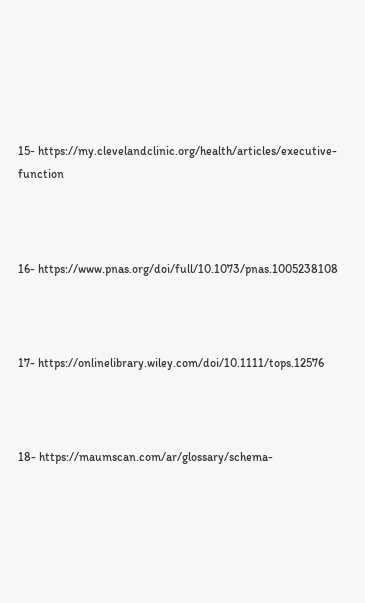15- https://my.clevelandclinic.org/health/articles/executive-function



16- https://www.pnas.org/doi/full/10.1073/pnas.1005238108



17- https://onlinelibrary.wiley.com/doi/10.1111/tops.12576



18- https://maumscan.com/ar/glossary/schema-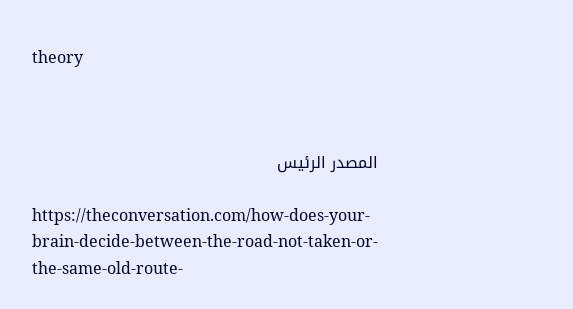theory



المصدر الرئيس

https://theconversation.com/how-does-your-brain-decide-between-the-road-not-taken-or-the-same-old-route-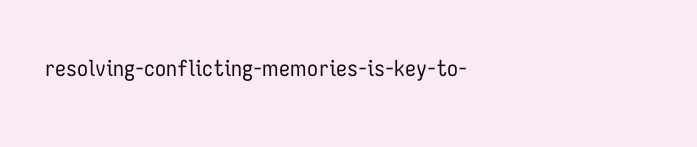resolving-conflicting-memories-is-key-to-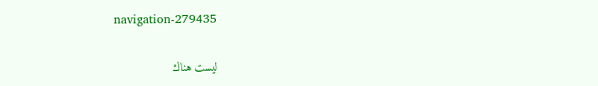navigation-279435


ليست هناك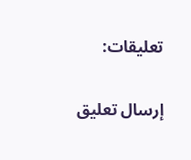تعليقات:

إرسال تعليق